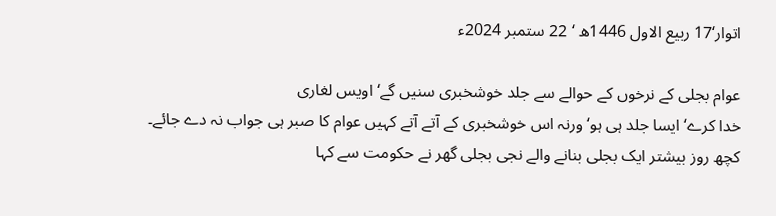اتوار‘17 ربیع الاول 1446ھ ‘ 22 ستمبر 2024ء

عوام بجلی کے نرخوں کے حوالے سے جلد خوشخبری سنیں گے‘ اویس لغاری
خدا کرے‘ ایسا جلد ہی ہو‘ ورنہ اس خوشخبری کے آتے آتے کہیں عوام کا صبر ہی جواب نہ دے جائے۔ کچھ روز بیشتر ایک بجلی بنانے والے نجی بجلی گھر نے حکومت سے کہا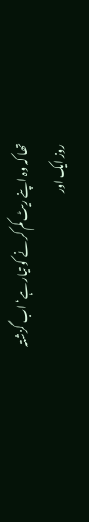تھا کہ وہ اپنے ریٹ کم کر نے کو تیار ہے‘ اب گزشتہ روز ایک اور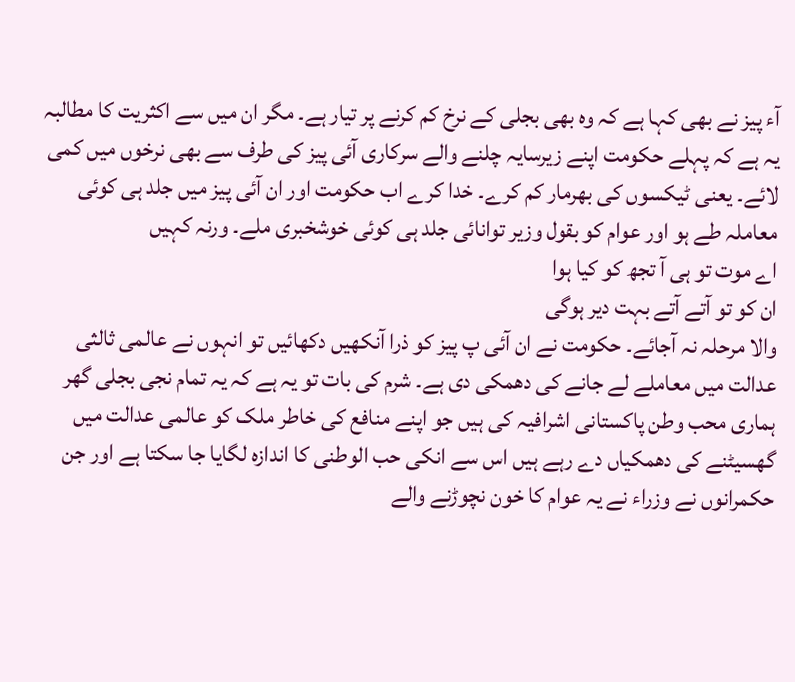آء پیز نے بھی کہا ہے کہ وہ بھی بجلی کے نرخ کم کرنے پر تیار ہے۔ مگر ان میں سے اکثریت کا مطالبہ یہ ہے کہ پہلے حکومت اپنے زیرسایہ چلنے والے سرکاری آئی پیز کی طرف سے بھی نرخوں میں کمی لائے۔ یعنی ٹیکسوں کی بھرمار کم کرے۔ خدا کرے اب حکومت اور ان آئی پیز میں جلد ہی کوئی معاملہ طے ہو اور عوام کو بقول وزیر توانائی جلد ہی کوئی خوشخبری ملے۔ ورنہ کہیں
اے موت تو ہی آ تجھ کو کیا ہوا
ان کو تو آتے آتے بہت دیر ہوگی
والا مرحلہ نہ آجائے۔ حکومت نے ان آئی پ پیز کو ذرا آنکھیں دکھائیں تو انہوں نے عالمی ثالثی عدالت میں معاملے لے جانے کی دھمکی دی ہے۔ شرم کی بات تو یہ ہے کہ یہ تمام نجی بجلی گھر ہماری محب وطن پاکستانی اشرافیہ کی ہیں جو اپنے منافع کی خاطر ملک کو عالمی عدالت میں گھسیٹنے کی دھمکیاں دے رہے ہیں اس سے انکی حب الوطنی کا اندازہ لگایا جا سکتا ہے اور جن حکمرانوں نے وزراء نے یہ عوام کا خون نچوڑنے والے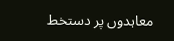معاہدوں پر دستخط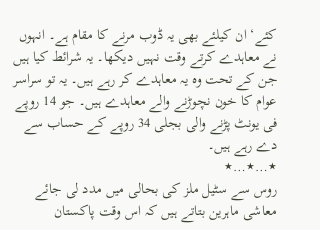کئے‘ ان کیلئے بھی یہ ڈوب مرنے کا مقام ہے۔ انہوں نے معاہدے کرتے وقت نہیں دیکھا۔ یہ شرائط کیا ہیں جن کے تحت وہ یہ معاہدے کر رہے ہیں۔ یہ تو سراسر عوام کا خون نچوڑنے والے معاہدے ہیں۔ جو 14 روپے فی یونٹ پڑنے والی بجلی 34 روپے کے حساب سے دے رہے ہیں۔
٭…٭…٭
روس سے سٹیل ملز کی بحالی میں مدد لی جائے
معاشی ماہرین بتاتے ہیں کہ اس وقت پاکستان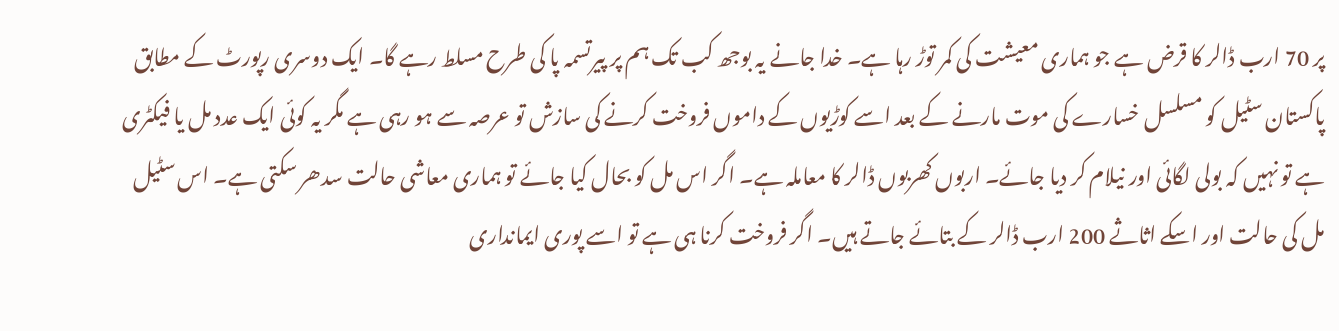پر 70 ارب ڈالر کا قرض ہے جو ہماری معیشت کی کمر توڑ رہا ہے۔ خدا جانے یہ بوجھ کب تک ہم پر پیرتسمہ پا کی طرح مسلط رہے گا۔ ایک دوسری رپورٹ کے مطابق پاکستان سٹیل کو مسلسل خسارے کی موت مارنے کے بعد اسے کوڑیوں کے داموں فروخت کرنے کی سازش تو عرصہ سے ہو رہی ہے مگر یہ کوئی ایک عدد مل یا فیکٹری ہے تو نہیں کہ بولی لگائی اور نیلام کر دیا جائے۔ اربوں کھربوں ڈالر کا معاملہ ہے۔ اگر اس مل کو بحال کیا جائے تو ہماری معاشی حالت سدھر سکتی ہے۔ اس سٹیل مل کی حالت اور اسکے اثاثے 200 ارب ڈالر کے بتائے جاتے ہیں۔ اگر فروخت کرنا ہی ہے تو اسے پوری ایمانداری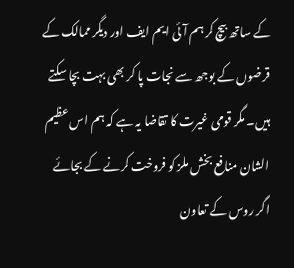کے ساتھ بیچ کر ہم آئی ایم ایف اور دیگر ممالک کے قرضوں کے بوجھ سے نجات پا کر بھی بہت بچا سکتے ہیں۔ مگر قومی غیرت کا تقاضا یہ ہے کہ ہم اس عظیم الشان منافع بخش ملز کو فروخت کرنے کے بجائے اگر روس کے تعاون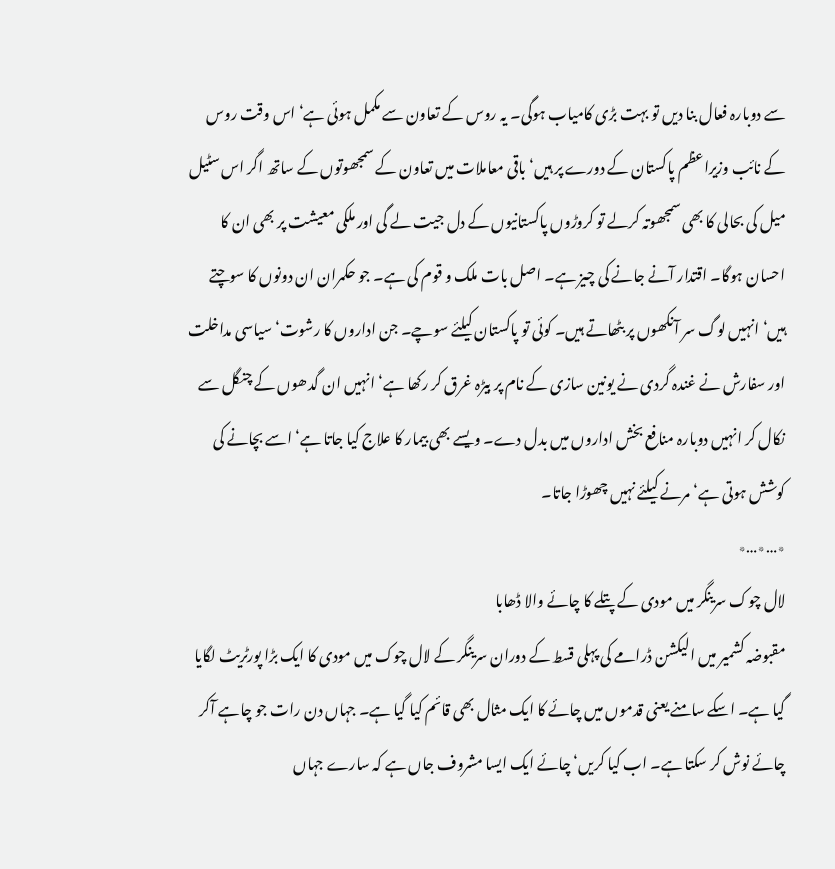سے دوبارہ فعال بنا دیں تو بہت بڑی کامیاب ہوگی۔ یہ روس کے تعاون سے مکمل ہوئی ہے‘ اس وقت روس کے نائب وزیراعظم پاکستان کے دورے پر ہیں‘ باقی معاملات میں تعاون کے سمجھوتوں کے ساتھ اگر اس سٹیل میل کی بحالی کا بھی سمجھوتہ کرلے تو کروڑوں پاکستانیوں کے دل جیت لے گی اور ملکی معیشت پر بھی ان کا احسان ہوگا۔ اقتدار آنے جانے کی چیز ہے۔ اصل بات ملک و قوم کی ہے۔ جو حکمران ان دونوں کا سوچتے ہیں‘ انہیں لوگ سر آنکھوں پر بٹھاتے ہیں۔ کوئی تو پاکستان کیلئے سوچے۔ جن اداروں کا رشوت‘ سیاسی مداخلت اور سفارش نے غندہ گردی نے یونین سازی کے نام پر بیڑہ غرق کر رکھا ہے‘ انہیں ان گدھوں کے چنگل سے نکال کر انہیں دوبارہ منافع بخش اداروں میں بدل دے۔ ویسے بھی بیمار کا علاج کیا جاتا ہے‘ اسے بچانے کی کوشش ہوتی ہے‘ مرنے کیلئے نہیں چھوڑا جاتا۔
٭…٭…٭
لال چوک سرینگر میں مودی کے پتلے کا چائے والا ڈھابا
مقبوضہ کشمیر میں الیکشن ڈرامے کی پہلی قسط کے دوران سرینگر کے لال چوک میں مودی کا ایک بڑا پورٹریٹ لگایا گیا ہے۔ اسکے سامنے یعنی قدموں میں چائے کا ایک مثال بھی قائم کیا گیا ہے۔ جہاں دن رات جو چاہے آکر چائے نوش کر سکتا ہے۔ اب کیا کریں‘ چائے ایک ایسا مشروف جاں ہے کہ سارے جہاں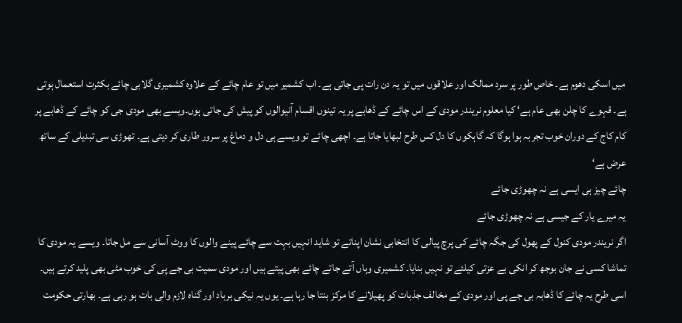میں اسکی دھوم ہے۔ خاص طور پر سرد ممالک اور علاقوں میں تو یہ دن رات پی جاتی ہے۔ اب کشمیر میں تو عام چائے کے علاوہ کشمیری گلابی چائے بکثرت استعمال ہوتی ہے۔ قہوے کا چلن بھی عام ہے‘ کیا معلوم نریندر مودی کے اس چائے کے ڈھابے پر یہ تینوں اقسام آنیوالوں کو پیش کی جاتی ہوں۔ویسے بھی مودی جی کو چائے کے ڈھابے پر کام کاج کے دوران خوب تجربہ ہوا ہوگا کہ گاہکوں کا دل کس طرح لبھایا جاتا ہے۔ اچھی چائے تو ویسے ہی دل و دماغ پر سرور طاری کر دیتی ہے۔ تھوڑی سی تبدیلی کے ساتھ عرض ہے‘
چائے چیز ہی ایسی ہے نہ چھوڑی جائے
یہ میرے یار کے جیسی ہے نہ چھوڑی جائے
اگر نریندر مودی کنول کے پھول کی جگہ چائے کی پرچ پیالی کا انتخابی نشان اپناتے تو شاید انہیں بہت سے چائے پینے والوں کا ووٹ آسانی سے مل جاتا۔ ویسے یہ مودی کا تماشا کسی نے جان بوجھ کر انکی بے عزتی کیلئے تو نہیں بنایا۔ کشمیری وہاں آتے جاتے چائے بھی پیتے ہیں اور مودی سمیت بی جے پی کی خوب مٹی بھی پلید کرتے ہیں۔ اسی طرح یہ چائے کا ڈھابہ بی جے پی اور مودی کے مخالف جذبات کو پھیلانے کا مرکز بنتا جا رہا ہے۔ یوں یہ نیکی برباد اور گناہ لازم والی بات ہو رہی ہے۔ بھارتی حکومت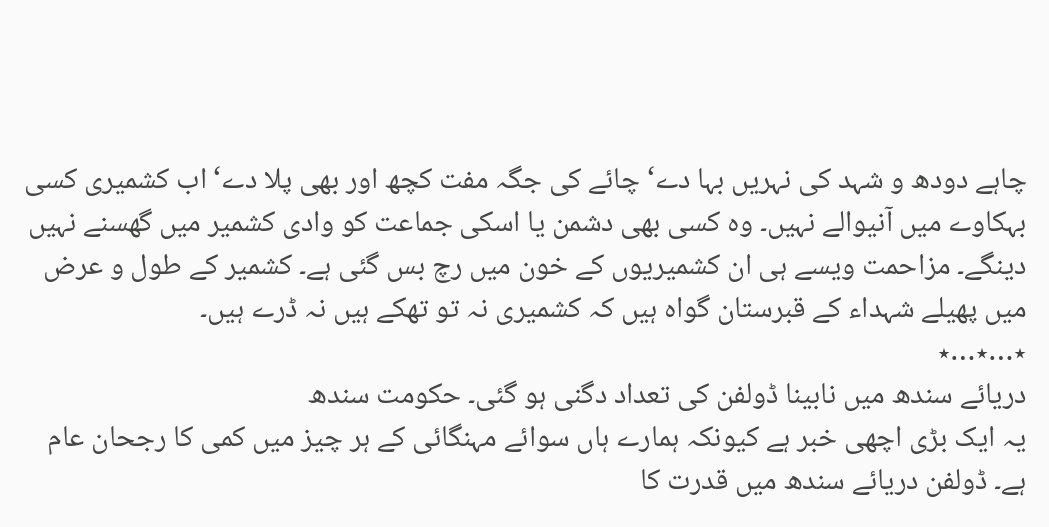چاہے دودھ و شہد کی نہریں بہا دے‘ چائے کی جگہ مفت کچھ اور بھی پلا دے‘ اب کشمیری کسی بہکاوے میں آنیوالے نہیں۔ وہ کسی بھی دشمن یا اسکی جماعت کو وادی کشمیر میں گھسنے نہیں دینگے۔ مزاحمت ویسے ہی ان کشمیریوں کے خون میں رچ بس گئی ہے۔ کشمیر کے طول و عرض میں پھیلے شہداء کے قبرستان گواہ ہیں کہ کشمیری نہ تو تھکے ہیں نہ ڈرے ہیں۔
٭…٭…٭
دریائے سندھ میں نابینا ڈولفن کی تعداد دگنی ہو گئی۔ حکومت سندھ
یہ ایک بڑی اچھی خبر ہے کیونکہ ہمارے ہاں سوائے مہنگائی کے ہر چیز میں کمی کا رجحان عام ہے۔ ڈولفن دریائے سندھ میں قدرت کا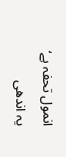انمول تحفہ ہے‘ یہ اندھی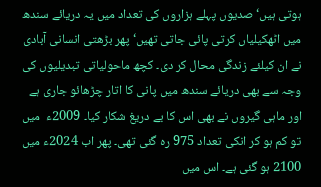ہوتی ہیں‘ صدیوں پہلے ہزاروں کی تعداد میں یہ دریائے سندھ میں اٹھکیلیاں کرتی پائی جاتی تھیں‘ پھر بڑھتی انسانی آبادی نے ان کیلئے زندگی محال کر دی۔ کچھ ماحولیاتی تبدیلیوں کی وجہ سے بھی دریائے سندھ میں پانی کا اتار چڑھائو جاری ہے اور ماہی گیروں نے بھی اس کا بے دریغ شکار کیا۔ 2009ء  میں تو کم ہو کر انکی تعداد 975 رہ گئی تھی۔ پھر اب 2024ء میں 2100 ہو گئی ہے۔ اس میں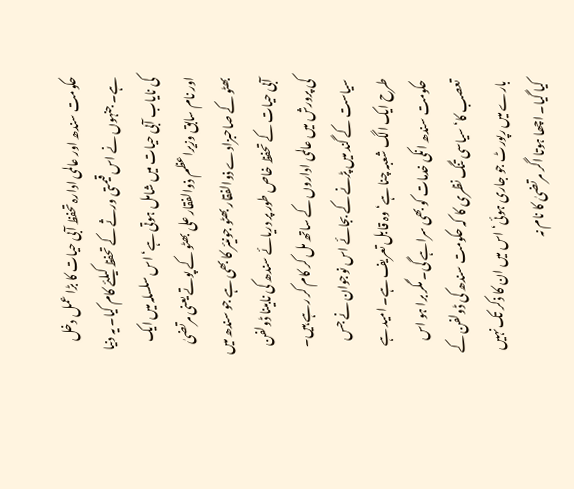حکومت سندھ اور عالمی ادارہ تحفظ آبی حیات کا بڑا عمل دخل ہے۔ جنہوں نے اس قیمتی ورثے کے تحفظ کیلئے کام کیا۔ یہ دنیا کی نایاب آبی حیات میں شامل ہوتی ہے‘ اس سلسلہ میں ایک اور نام سابق وزیراعظم ذوالفقار علی بھٹو کے پوتے یعنی مرتضیٰ بھٹو کے صاحبزادے ذوالفقار بھٹو جونیئر کا بھی ہے جو سندھ میں آبی حیات کے تحفظ خاص طور پر دریائے سندھ کی نابینا ڈولفن کی پرورش میں عالمی اداروں کے ساتھ مل کر کام کر رہے ہیں۔ سیاست کے گند میں پڑنے کے بجائے اس نوجوان نے جس طرح ایک الگ شعبہ چنا ہے‘ وہ قابل تعریف ہے۔ امید ہے حکومت سندھ انکی خدمات کو بھی سراہے گی۔ مگر برا ہو اس تعصب کا‘ سیاسی تنگ نظری کا کہ حکومت سندھ کی ڈولفن کے بارے میں رپورٹ جو جاری ہوئی‘ اس میں ان کا ذکر تک نہیں کیا گیا۔ اچھا ہوتا اگر مرتضیٰ کا نام نہ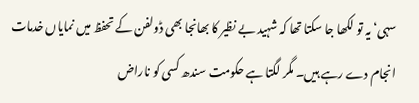سہی‘ یہ تو لکھا جا سکتا تھا کہ شہید بے نظیر کا بھانجا بھی ڈولفن کے تحفظ میں نمایاں خدمات انجام دے رہے ہیں۔ مگر لگتا ہے حکومت سندھ کسی کو ناراض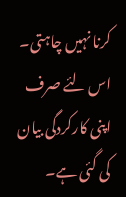کرنا نہیں چاہتی۔ اس لئے صرف اپنی کارکردگی بیان کی گئی ہے۔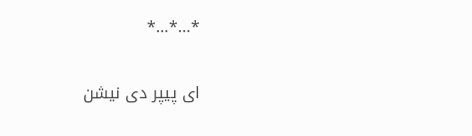٭…٭…٭

ای پیپر دی نیشن